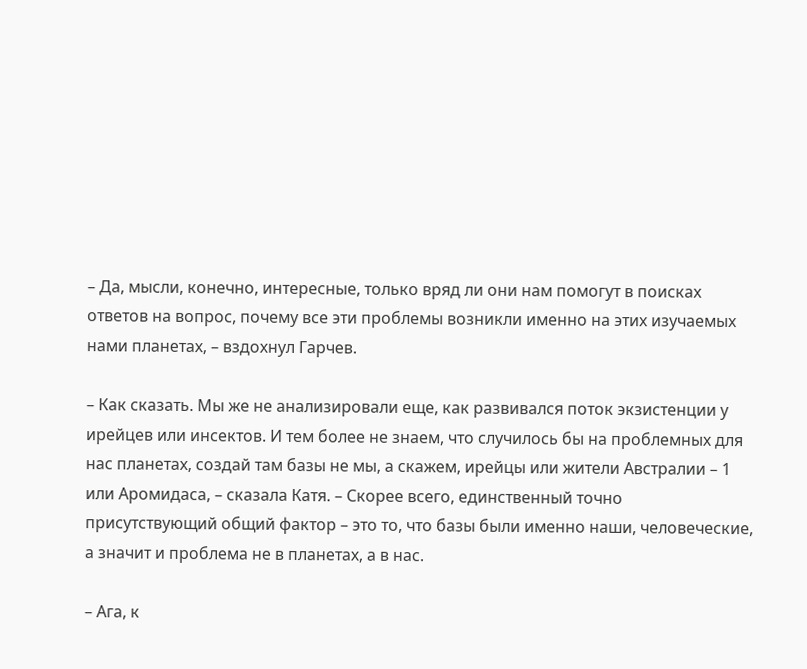– Да, мысли, конечно, интересные, только вряд ли они нам помогут в поисках ответов на вопрос, почему все эти проблемы возникли именно на этих изучаемых нами планетах, – вздохнул Гарчев.

– Как сказать. Мы же не анализировали еще, как развивался поток экзистенции у ирейцев или инсектов. И тем более не знаем, что случилось бы на проблемных для нас планетах, создай там базы не мы, а скажем, ирейцы или жители Австралии – 1 или Аромидаса, – сказала Катя. – Скорее всего, единственный точно присутствующий общий фактор – это то, что базы были именно наши, человеческие, а значит и проблема не в планетах, а в нас.

– Ага, к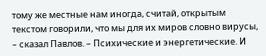тому же местные нам иногда, считай, открытым текстом говорили, что мы для их миров словно вирусы, – сказал Павлов. – Психические и энергетические. И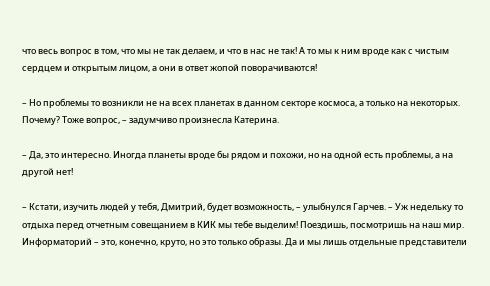что весь вопрос в том, что мы не так делаем, и что в нас не так! А то мы к ним вроде как с чистым сердцем и открытым лицом, а они в ответ жопой поворачиваются!

– Но проблемы то возникли не на всех планетах в данном секторе космоса, а только на некоторых. Почему? Тоже вопрос, – задумчиво произнесла Катерина.

– Да, это интересно. Иногда планеты вроде бы рядом и похожи, но на одной есть проблемы, а на другой нет!

– Кстати, изучить людей у тебя, Дмитрий, будет возможность, – улыбнулся Гарчев. – Уж недельку то отдыха перед отчетным совещанием в КИК мы тебе выделим! Поездишь, посмотришь на наш мир. Информаторий – это, конечно, круто, но это только образы. Да и мы лишь отдельные представители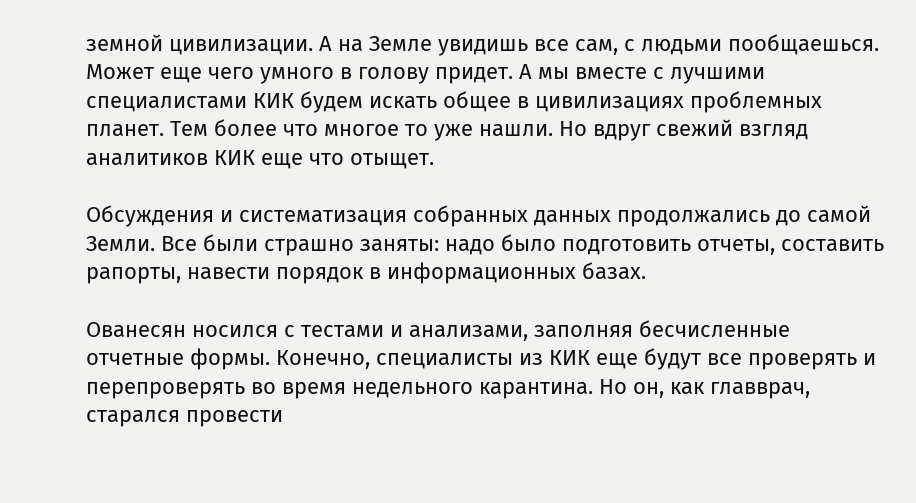земной цивилизации. А на Земле увидишь все сам, с людьми пообщаешься. Может еще чего умного в голову придет. А мы вместе с лучшими специалистами КИК будем искать общее в цивилизациях проблемных планет. Тем более что многое то уже нашли. Но вдруг свежий взгляд аналитиков КИК еще что отыщет.

Обсуждения и систематизация собранных данных продолжались до самой Земли. Все были страшно заняты: надо было подготовить отчеты, составить рапорты, навести порядок в информационных базах.

Ованесян носился с тестами и анализами, заполняя бесчисленные отчетные формы. Конечно, специалисты из КИК еще будут все проверять и перепроверять во время недельного карантина. Но он, как главврач, старался провести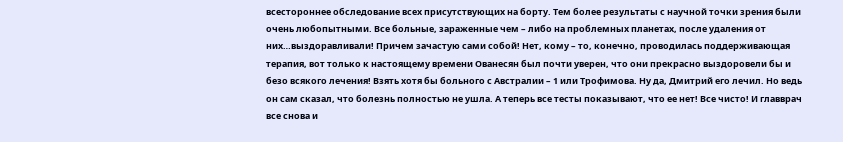всестороннее обследование всех присутствующих на борту. Тем более результаты с научной точки зрения были очень любопытными. Все больные, зараженные чем – либо на проблемных планетах, после удаления от них…выздоравливали! Причем зачастую сами собой! Нет, кому – то, конечно, проводилась поддерживающая терапия, вот только к настоящему времени Ованесян был почти уверен, что они прекрасно выздоровели бы и безо всякого лечения! Взять хотя бы больного с Австралии – 1 или Трофимова. Ну да, Дмитрий его лечил. Но ведь он сам сказал, что болезнь полностью не ушла. А теперь все тесты показывают, что ее нет! Все чисто! И главврач все снова и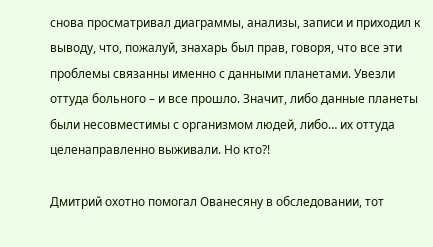снова просматривал диаграммы, анализы, записи и приходил к выводу, что, пожалуй, знахарь был прав, говоря, что все эти проблемы связанны именно с данными планетами. Увезли оттуда больного – и все прошло. Значит, либо данные планеты были несовместимы с организмом людей, либо… их оттуда целенаправленно выживали. Но кто?!

Дмитрий охотно помогал Ованесяну в обследовании, тот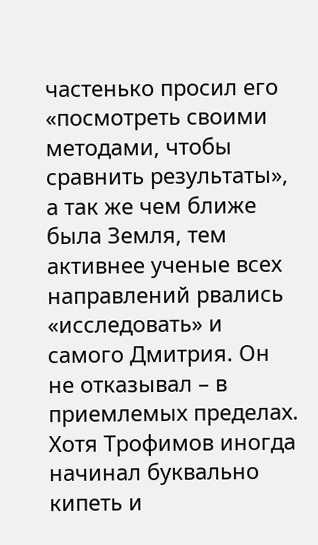частенько просил его «посмотреть своими методами, чтобы сравнить результаты», а так же чем ближе была Земля, тем активнее ученые всех направлений рвались «исследовать» и самого Дмитрия. Он не отказывал – в приемлемых пределах. Хотя Трофимов иногда начинал буквально кипеть и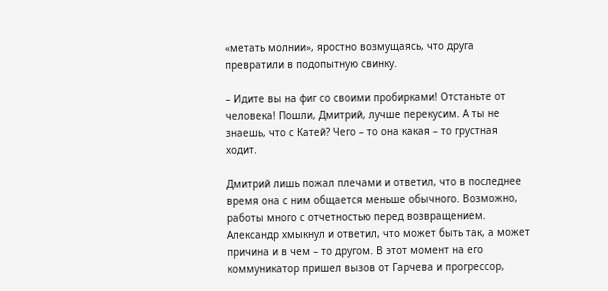«метать молнии», яростно возмущаясь, что друга превратили в подопытную свинку.

– Идите вы на фиг со своими пробирками! Отстаньте от человека! Пошли, Дмитрий, лучше перекусим. А ты не знаешь, что с Катей? Чего – то она какая – то грустная ходит.

Дмитрий лишь пожал плечами и ответил, что в последнее время она с ним общается меньше обычного. Возможно, работы много с отчетностью перед возвращением. Александр хмыкнул и ответил, что может быть так, а может причина и в чем – то другом. В этот момент на его коммуникатор пришел вызов от Гарчева и прогрессор,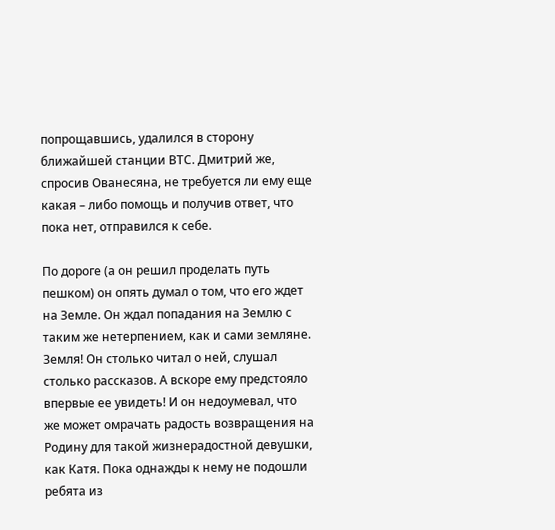попрощавшись, удалился в сторону ближайшей станции ВТС. Дмитрий же, спросив Ованесяна, не требуется ли ему еще какая – либо помощь и получив ответ, что пока нет, отправился к себе.

По дороге (а он решил проделать путь пешком) он опять думал о том, что его ждет на Земле. Он ждал попадания на Землю с таким же нетерпением, как и сами земляне. Земля! Он столько читал о ней, слушал столько рассказов. А вскоре ему предстояло впервые ее увидеть! И он недоумевал, что же может омрачать радость возвращения на Родину для такой жизнерадостной девушки, как Катя. Пока однажды к нему не подошли ребята из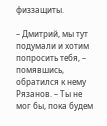физзащиты.

– Дмитрий, мы тут подумали и хотим попросить тебя, – помявшись, обратился к нему Рязанов. – Ты не мог бы, пока будем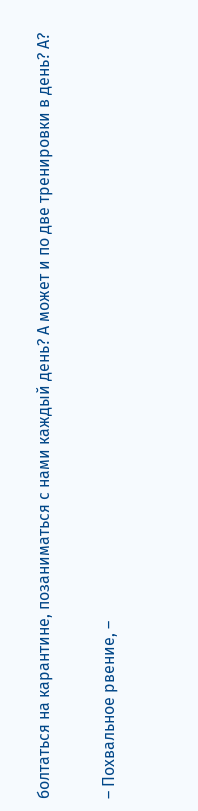болтаться на карантине, позаниматься с нами каждый день? А может и по две тренировки в день? А?

– Похвальное рвение, –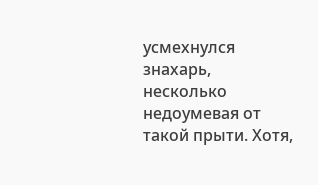усмехнулся знахарь, несколько недоумевая от такой прыти. Хотя,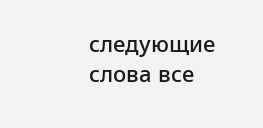следующие слова все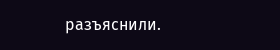разъяснили.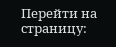Перейти на страницу: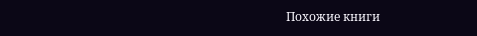Похожие книги